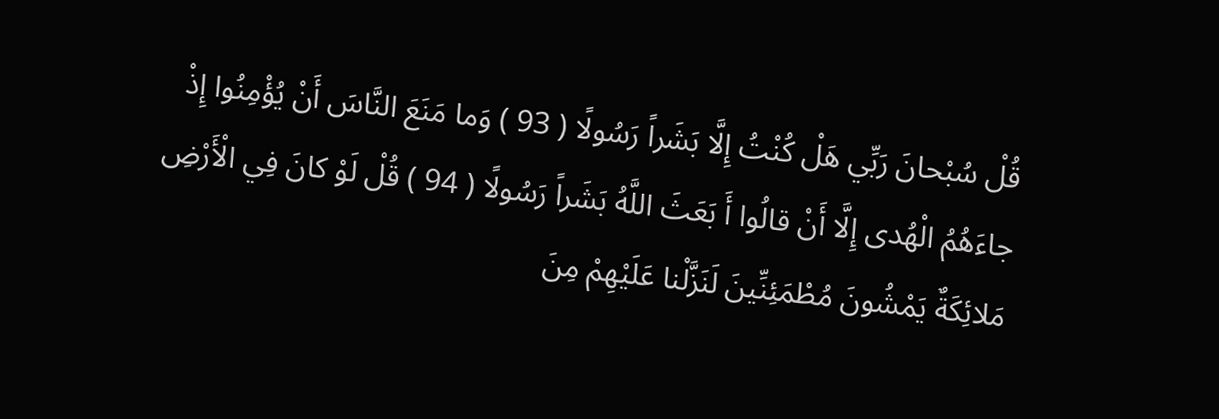قُلْ سُبْحانَ رَبِّي هَلْ كُنْتُ إِلَّا بَشَراً رَسُولًا ( 93 ) وَما مَنَعَ النَّاسَ أَنْ يُؤْمِنُوا إِذْ جاءَهُمُ الْهُدى إِلَّا أَنْ قالُوا أَ بَعَثَ اللَّهُ بَشَراً رَسُولًا ( 94 ) قُلْ لَوْ كانَ فِي الْأَرْضِ مَلائِكَةٌ يَمْشُونَ مُطْمَئِنِّينَ لَنَزَّلْنا عَلَيْهِمْ مِنَ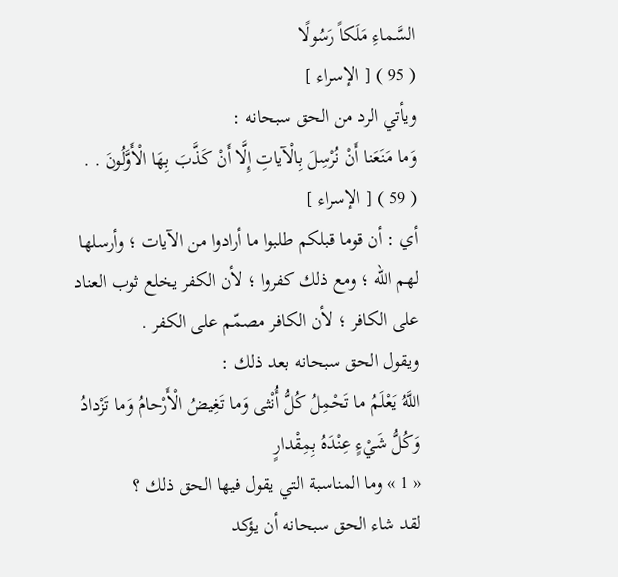السَّماءِ مَلَكاً رَسُولًا
( 95 ) [ الإسراء ]
ويأتي الرد من الحق سبحانه :
وَما مَنَعَنا أَنْ نُرْسِلَ بِالْآياتِ إِلَّا أَنْ كَذَّبَ بِهَا الْأَوَّلُونَ . .
( 59 ) [ الإسراء ]
أي : أن قوما قبلكم طلبوا ما أرادوا من الآيات ؛ وأرسلها لهم اللّه ؛ ومع ذلك كفروا ؛ لأن الكفر يخلع ثوب العناد على الكافر ؛ لأن الكافر مصمّم على الكفر .
ويقول الحق سبحانه بعد ذلك :
اللَّهُ يَعْلَمُ ما تَحْمِلُ كُلُّ أُنْثى وَما تَغِيضُ الْأَرْحامُ وَما تَزْدادُ وَكُلُّ شَيْءٍ عِنْدَهُ بِمِقْدارٍ
« 1 » وما المناسبة التي يقول فيها الحق ذلك ؟
لقد شاء الحق سبحانه أن يؤكد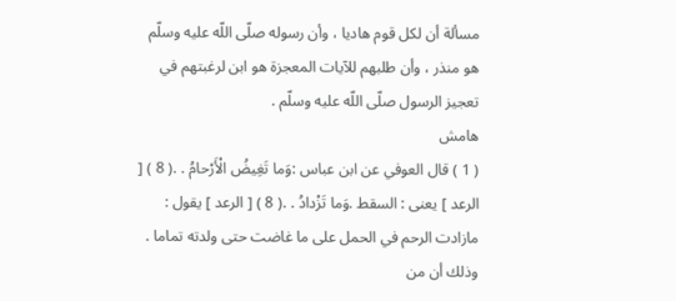مسألة أن لكل قوم هاديا ، وأن رسوله صلّى اللّه عليه وسلّم هو منذر ، وأن طلبهم للآيات المعجزة هو ابن لرغبتهم في تعجيز الرسول صلّى اللّه عليه وسلّم .
هامش
( 1 ) قال العوفي عن ابن عباس :وَما تَغِيضُ الْأَرْحامُ . .( 8 ) [ الرعد ] يعنى : السقط .وَما تَزْدادُ . .( 8 ) [ الرعد ] يقول : مازادت الرحم في الحمل على ما غاضت حتى ولدته تماما .
وذلك أن من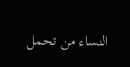النساء من تحمل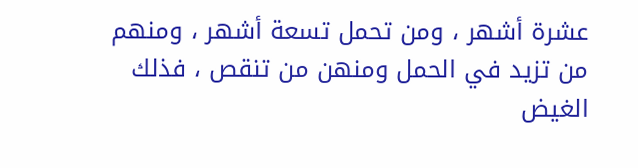عشرة أشهر ، ومن تحمل تسعة أشهر ، ومنهم من تزيد في الحمل ومنهن من تنقص ، فذلك الغيض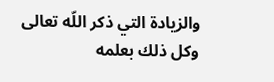والزيادة التي ذكر اللّه تعالى وكل ذلك بعلمه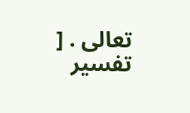تعالى . [ تفسير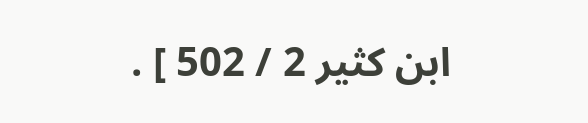ابن كثير 2 / 502 ] .